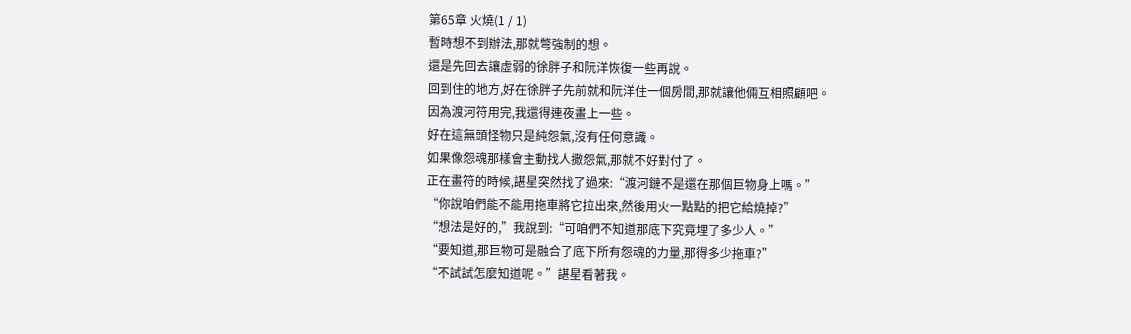第65章 火燒(1 / 1)
暫時想不到辦法,那就彆強制的想。
還是先回去讓虛弱的徐胖子和阮洋恢復一些再說。
回到住的地方,好在徐胖子先前就和阮洋住一個房間,那就讓他倆互相照顧吧。
因為渡河符用完,我還得連夜畫上一些。
好在這無頭怪物只是純怨氣,沒有任何意識。
如果像怨魂那樣會主動找人撒怨氣,那就不好對付了。
正在畫符的時候,諶星突然找了過來:“渡河鏈不是還在那個巨物身上嗎。”
“你說咱們能不能用拖車將它拉出來,然後用火一點點的把它給燒掉?”
“想法是好的,”我說到:“可咱們不知道那底下究竟埋了多少人。”
“要知道,那巨物可是融合了底下所有怨魂的力量,那得多少拖車?”
“不試試怎麼知道呢。”諶星看著我。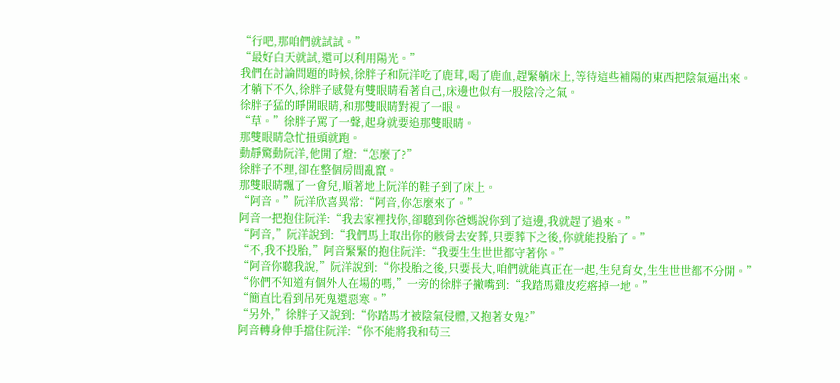“行吧,那咱們就試試。”
“最好白天就試,還可以利用陽光。”
我們在討論問題的時候,徐胖子和阮洋吃了鹿茸,喝了鹿血,趕緊躺床上,等待這些補陽的東西把陰氣逼出來。
才躺下不久,徐胖子感覺有雙眼睛看著自己,床邊也似有一股陰冷之氣。
徐胖子猛的睜開眼睛,和那雙眼睛對視了一眼。
“草。”徐胖子罵了一聲,起身就要追那雙眼睛。
那雙眼睛急忙扭頭就跑。
動靜驚動阮洋,他開了燈:“怎麼了?”
徐胖子不理,卻在整個房間亂竄。
那雙眼睛飄了一會兒,順著地上阮洋的鞋子到了床上。
“阿音。”阮洋欣喜異常:“阿音,你怎麼來了。”
阿音一把抱住阮洋:“我去家裡找你,卻聽到你爸媽說你到了這邊,我就趕了過來。”
“阿音,”阮洋說到:“我們馬上取出你的骸骨去安葬,只要葬下之後,你就能投胎了。”
“不,我不投胎,”阿音緊緊的抱住阮洋:“我要生生世世都守著你。”
“阿音你聽我說,”阮洋說到:“你投胎之後,只要長大,咱們就能真正在一起,生兒育女,生生世世都不分開。”
“你們不知道有個外人在場的嗎,”一旁的徐胖子撇嘴到:“我踏馬雞皮疙瘩掉一地。”
“簡直比看到吊死鬼還惡寒。”
“另外,”徐胖子又說到:“你踏馬才被陰氣侵體,又抱著女鬼?”
阿音轉身伸手擋住阮洋:“你不能將我和苟三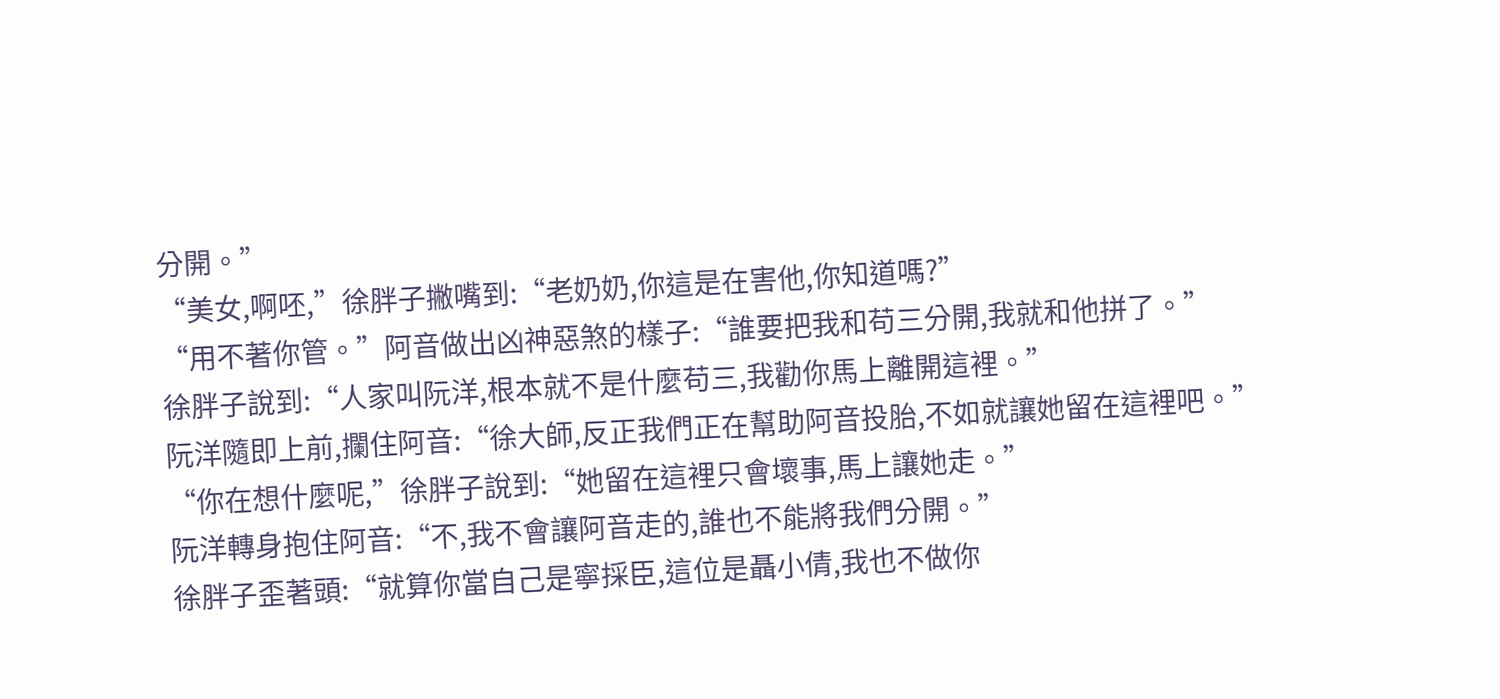分開。”
“美女,啊呸,”徐胖子撇嘴到:“老奶奶,你這是在害他,你知道嗎?”
“用不著你管。”阿音做出凶神惡煞的樣子:“誰要把我和苟三分開,我就和他拼了。”
徐胖子說到:“人家叫阮洋,根本就不是什麼苟三,我勸你馬上離開這裡。”
阮洋隨即上前,攔住阿音:“徐大師,反正我們正在幫助阿音投胎,不如就讓她留在這裡吧。”
“你在想什麼呢,”徐胖子說到:“她留在這裡只會壞事,馬上讓她走。”
阮洋轉身抱住阿音:“不,我不會讓阿音走的,誰也不能將我們分開。”
徐胖子歪著頭:“就算你當自己是寧採臣,這位是聶小倩,我也不做你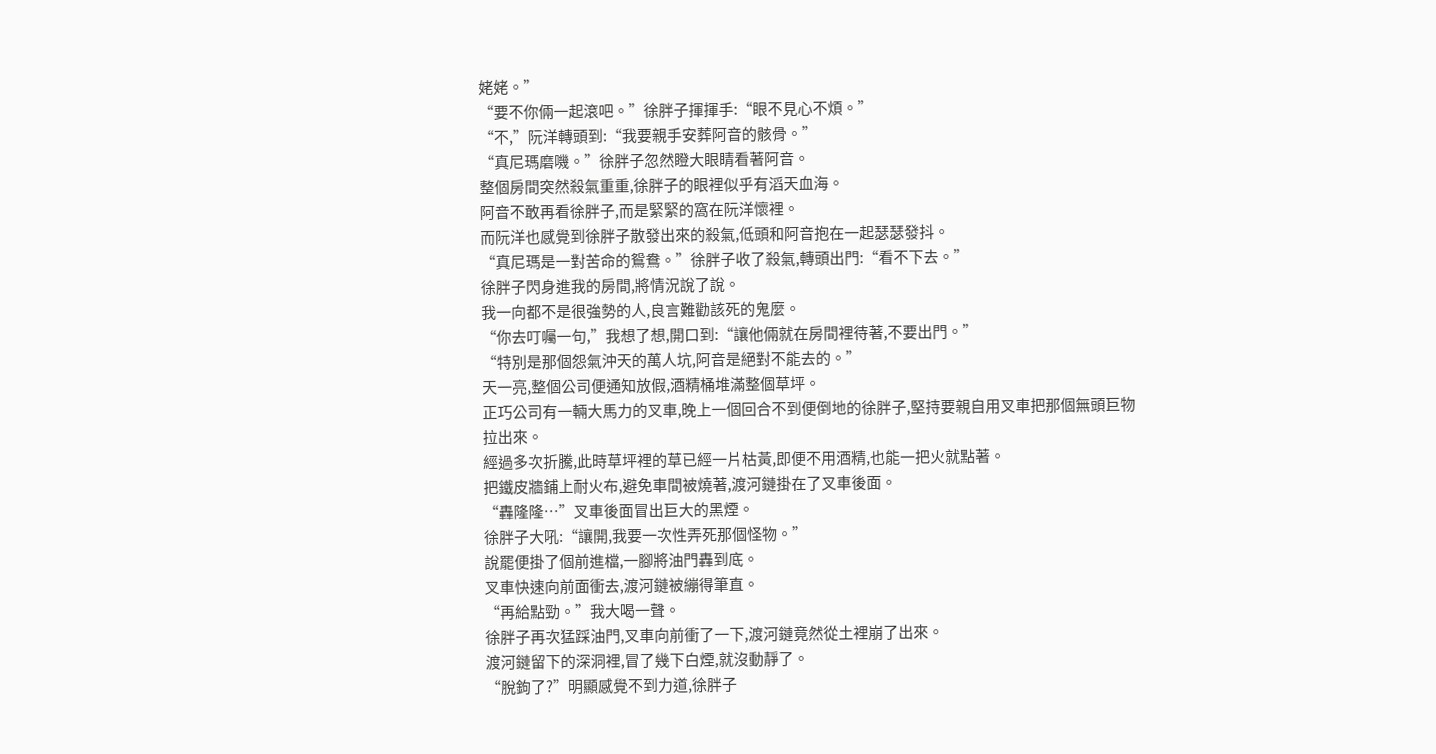姥姥。”
“要不你倆一起滾吧。”徐胖子揮揮手:“眼不見心不煩。”
“不,”阮洋轉頭到:“我要親手安葬阿音的骸骨。”
“真尼瑪磨嘰。”徐胖子忽然瞪大眼睛看著阿音。
整個房間突然殺氣重重,徐胖子的眼裡似乎有滔天血海。
阿音不敢再看徐胖子,而是緊緊的窩在阮洋懷裡。
而阮洋也感覺到徐胖子散發出來的殺氣,低頭和阿音抱在一起瑟瑟發抖。
“真尼瑪是一對苦命的鴛鴦。”徐胖子收了殺氣,轉頭出門:“看不下去。”
徐胖子閃身進我的房間,將情況說了說。
我一向都不是很強勢的人,良言難勸該死的鬼麼。
“你去叮囑一句,”我想了想,開口到:“讓他倆就在房間裡待著,不要出門。”
“特別是那個怨氣沖天的萬人坑,阿音是絕對不能去的。”
天一亮,整個公司便通知放假,酒精桶堆滿整個草坪。
正巧公司有一輛大馬力的叉車,晚上一個回合不到便倒地的徐胖子,堅持要親自用叉車把那個無頭巨物拉出來。
經過多次折騰,此時草坪裡的草已經一片枯黃,即便不用酒精,也能一把火就點著。
把鐵皮牆鋪上耐火布,避免車間被燒著,渡河鏈掛在了叉車後面。
“轟隆隆…”叉車後面冒出巨大的黑煙。
徐胖子大吼:“讓開,我要一次性弄死那個怪物。”
說罷便掛了個前進檔,一腳將油門轟到底。
叉車快速向前面衝去,渡河鏈被繃得筆直。
“再給點勁。”我大喝一聲。
徐胖子再次猛踩油門,叉車向前衝了一下,渡河鏈竟然從土裡崩了出來。
渡河鏈留下的深洞裡,冒了幾下白煙,就沒動靜了。
“脫鉤了?”明顯感覺不到力道,徐胖子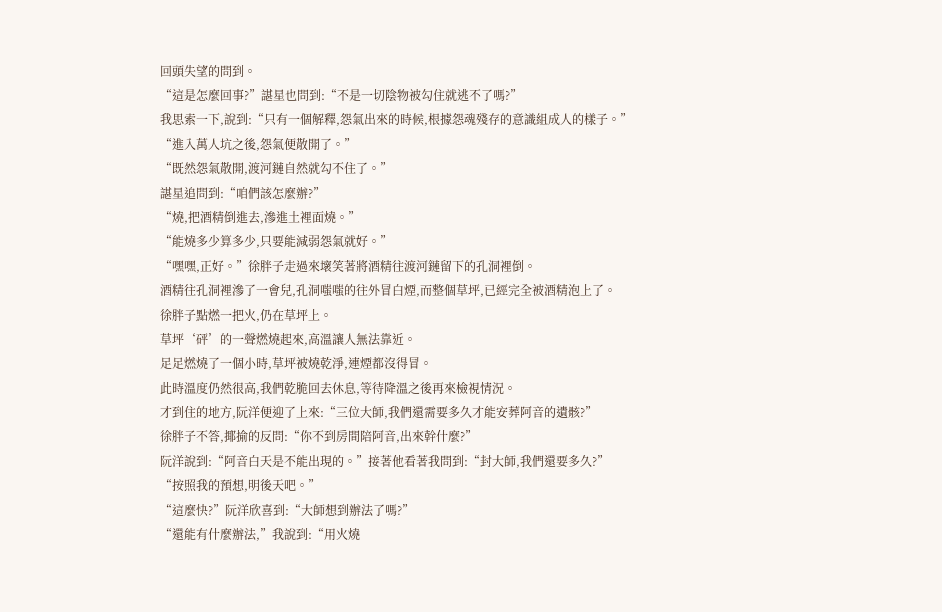回頭失望的問到。
“這是怎麼回事?”諶星也問到:“不是一切陰物被勾住就逃不了嗎?”
我思索一下,說到:“只有一個解釋,怨氣出來的時候,根據怨魂殘存的意識組成人的樣子。”
“進入萬人坑之後,怨氣便散開了。”
“既然怨氣散開,渡河鏈自然就勾不住了。”
諶星追問到:“咱們該怎麼辦?”
“燒,把酒精倒進去,滲進土裡面燒。”
“能燒多少算多少,只要能減弱怨氣就好。”
“嘿嘿,正好。”徐胖子走過來壞笑著將酒精往渡河鏈留下的孔洞裡倒。
酒精往孔洞裡滲了一會兒,孔洞嗤嗤的往外冒白煙,而整個草坪,已經完全被酒精泡上了。
徐胖子點燃一把火,仍在草坪上。
草坪‘砰’的一聲燃燒起來,高溫讓人無法靠近。
足足燃燒了一個小時,草坪被燒乾淨,連煙都沒得冒。
此時溫度仍然很高,我們乾脆回去休息,等待降溫之後再來檢視情況。
才到住的地方,阮洋便迎了上來:“三位大師,我們還需要多久才能安葬阿音的遺骸?”
徐胖子不答,揶揄的反問:“你不到房間陪阿音,出來幹什麼?”
阮洋說到:“阿音白天是不能出現的。”接著他看著我問到:“封大師,我們還要多久?”
“按照我的預想,明後天吧。”
“這麼快?”阮洋欣喜到:“大師想到辦法了嗎?”
“還能有什麼辦法,”我說到:“用火燒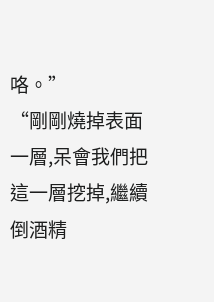咯。”
“剛剛燒掉表面一層,呆會我們把這一層挖掉,繼續倒酒精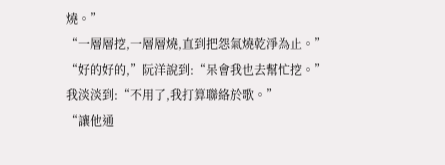燒。”
“一層層挖,一層層燒,直到把怨氣燒乾淨為止。”
“好的好的,”阮洋說到:“呆會我也去幫忙挖。”
我淡淡到:“不用了,我打算聯絡於歌。”
“讓他通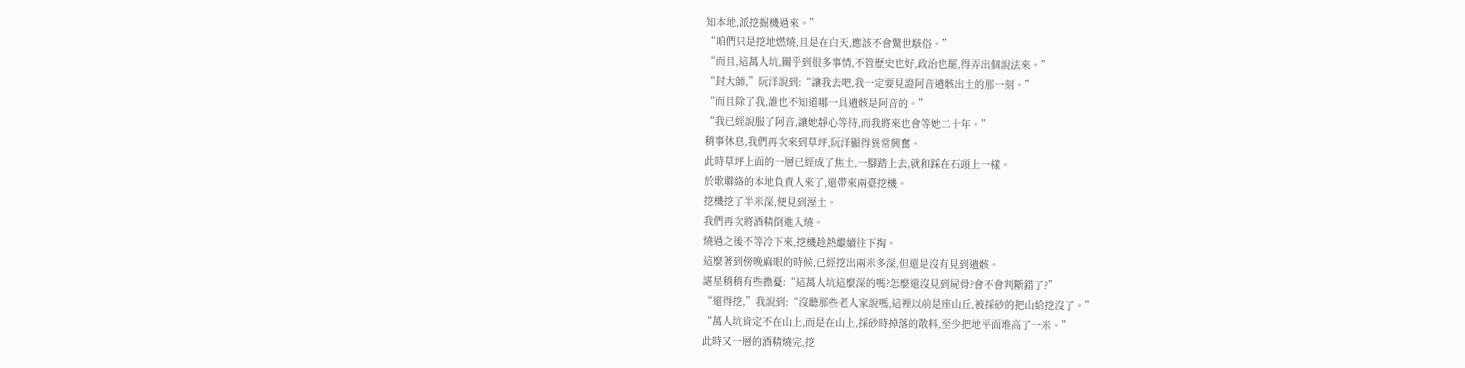知本地,派挖掘機過來。”
“咱們只是挖地燃燒,且是在白天,應該不會驚世駭俗。”
“而且,這萬人坑,關乎到很多事情,不管歷史也好,政治也罷,得弄出個說法來。”
“封大師,”阮洋說到:“讓我去吧,我一定要見證阿音遺骸出土的那一刻。”
“而且除了我,誰也不知道哪一具遺骸是阿音的。”
“我已經說服了阿音,讓她靜心等待,而我將來也會等她二十年。”
稍事休息,我們再次來到草坪,阮洋顯得異常興奮。
此時草坪上面的一層已經成了焦土,一腳踏上去,就和踩在石頭上一樣。
於歌聯絡的本地負責人來了,還帶來兩臺挖機。
挖機挖了半米深,便見到溼土。
我們再次將酒精倒進入燒。
燒過之後不等冷下來,挖機趁熱繼續往下掏。
這麼著到傍晚麻眼的時候,已經挖出兩米多深,但還是沒有見到遺骸。
諶星稍稍有些擔憂:“這萬人坑這麼深的嗎?怎麼還沒見到屍骨?會不會判斷錯了?”
“還得挖,”我說到:“沒聽那些老人家說嗎,這裡以前是座山丘,被採砂的把山給挖沒了。”
“萬人坑肯定不在山上,而是在山上,採砂時掉落的散料,至少把地平面堆高了一米。”
此時又一層的酒精燒完,挖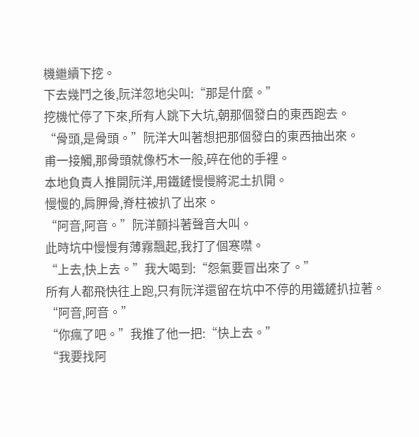機繼續下挖。
下去幾鬥之後,阮洋忽地尖叫:“那是什麼。”
挖機忙停了下來,所有人跳下大坑,朝那個發白的東西跑去。
“骨頭,是骨頭。”阮洋大叫著想把那個發白的東西抽出來。
甫一接觸,那骨頭就像朽木一般,碎在他的手裡。
本地負責人推開阮洋,用鐵鏟慢慢將泥土扒開。
慢慢的,肩胛骨,脊柱被扒了出來。
“阿音,阿音。”阮洋顫抖著聲音大叫。
此時坑中慢慢有薄霧飄起,我打了個寒噤。
“上去,快上去。”我大喝到:“怨氣要冒出來了。”
所有人都飛快往上跑,只有阮洋還留在坑中不停的用鐵鏟扒拉著。
“阿音,阿音。”
“你瘋了吧。”我推了他一把:“快上去。”
“我要找阿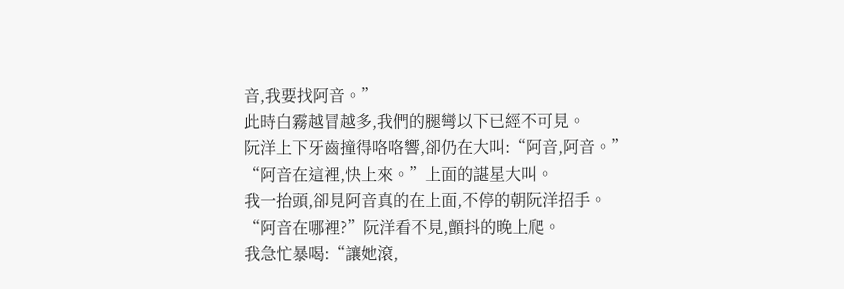音,我要找阿音。”
此時白霧越冒越多,我們的腿彎以下已經不可見。
阮洋上下牙齒撞得咯咯響,卻仍在大叫:“阿音,阿音。”
“阿音在這裡,快上來。”上面的諶星大叫。
我一抬頭,卻見阿音真的在上面,不停的朝阮洋招手。
“阿音在哪裡?”阮洋看不見,顫抖的晚上爬。
我急忙暴喝:“讓她滾,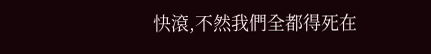快滾,不然我們全都得死在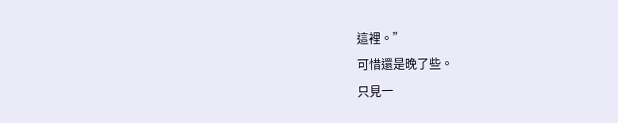這裡。”
可惜還是晚了些。
只見一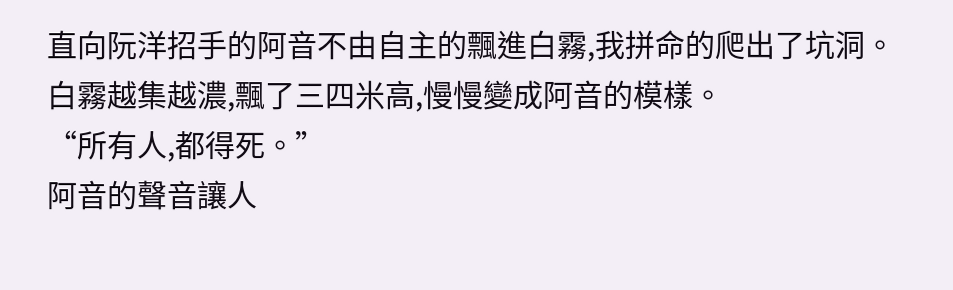直向阮洋招手的阿音不由自主的飄進白霧,我拼命的爬出了坑洞。
白霧越集越濃,飄了三四米高,慢慢變成阿音的模樣。
“所有人,都得死。”
阿音的聲音讓人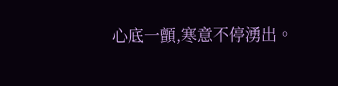心底一顫,寒意不停湧出。